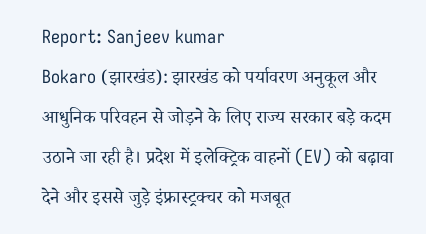Report: Sanjeev kumar
Bokaro (झारखंड): झारखंड को पर्यावरण अनुकूल और आधुनिक परिवहन से जोड़ने के लिए राज्य सरकार बड़े कदम उठाने जा रही है। प्रदेश में इलेक्ट्रिक वाहनों (EV) को बढ़ावा देने और इससे जुड़े इंफ्रास्ट्रक्चर को मजबूत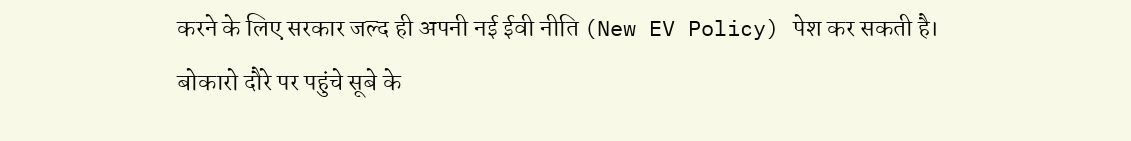करने के लिए सरकार जल्द ही अपनी नई ईवी नीति (New EV Policy) पेश कर सकती है। बोकारो दौरे पर पहुंचे सूबे के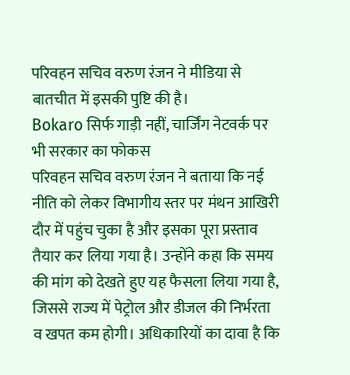परिवहन सचिव वरुण रंजन ने मीडिया से बातचीत में इसकी पुष्टि की है।
Bokaro सिर्फ गाड़ी नहीं, चार्जिंग नेटवर्क पर भी सरकार का फोकस
परिवहन सचिव वरुण रंजन ने बताया कि नई नीति को लेकर विभागीय स्तर पर मंथन आखिरी दौर में पहुंच चुका है और इसका पूरा प्रस्ताव तैयार कर लिया गया है। उन्होंने कहा कि समय की मांग को देखते हुए यह फैसला लिया गया है, जिससे राज्य में पेट्रोल और डीजल की निर्भरता व खपत कम होगी। अधिकारियों का दावा है कि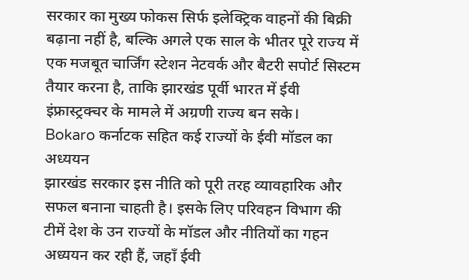सरकार का मुख्य फोकस सिर्फ इलेक्ट्रिक वाहनों की बिक्री बढ़ाना नहीं है, बल्कि अगले एक साल के भीतर पूरे राज्य में एक मजबूत चार्जिंग स्टेशन नेटवर्क और बैटरी सपोर्ट सिस्टम तैयार करना है, ताकि झारखंड पूर्वी भारत में ईवी इंफ्रास्ट्रक्चर के मामले में अग्रणी राज्य बन सके।
Bokaro कर्नाटक सहित कई राज्यों के ईवी मॉडल का अध्ययन
झारखंड सरकार इस नीति को पूरी तरह व्यावहारिक और सफल बनाना चाहती है। इसके लिए परिवहन विभाग की टीमें देश के उन राज्यों के मॉडल और नीतियों का गहन अध्ययन कर रही हैं, जहाँ ईवी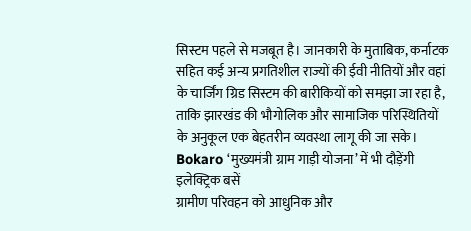सिस्टम पहले से मजबूत है। जानकारी के मुताबिक, कर्नाटक सहित कई अन्य प्रगतिशील राज्यों की ईवी नीतियों और वहां के चार्जिंग ग्रिड सिस्टम की बारीकियों को समझा जा रहा है, ताकि झारखंड की भौगोलिक और सामाजिक परिस्थितियों के अनुकूल एक बेहतरीन व्यवस्था लागू की जा सके।
Bokaro ‘मुख्यमंत्री ग्राम गाड़ी योजना’ में भी दौड़ेंगी इलेक्ट्रिक बसें
ग्रामीण परिवहन को आधुनिक और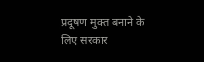प्रदूषण मुक्त बनाने के लिए सरकार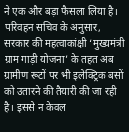ने एक और बड़ा फैसला लिया है। परिवहन सचिव के अनुसार, सरकार की महत्वाकांक्षी ‘मुख्यमंत्री ग्राम गाड़ी योजना’ के तहत अब ग्रामीण रूटों पर भी इलेक्ट्रिक बसों को उतारने की तैयारी की जा रही है। इससे न केवल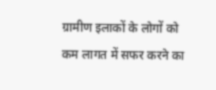ग्रामीण इलाकों के लोगों को कम लागत में सफर करने का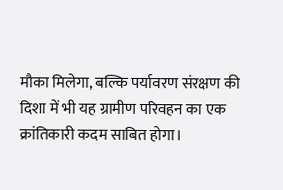मौका मिलेगा, बल्कि पर्यावरण संरक्षण की दिशा में भी यह ग्रामीण परिवहन का एक क्रांतिकारी कदम साबित होगा।